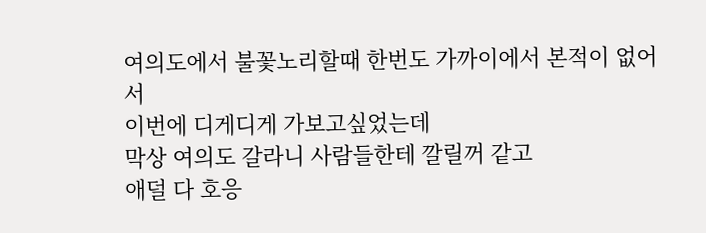여의도에서 불꽃노리할때 한번도 가까이에서 본적이 없어서
이번에 디게디게 가보고싶었는데
막상 여의도 갈라니 사람들한테 깔릴꺼 같고
애덜 다 호응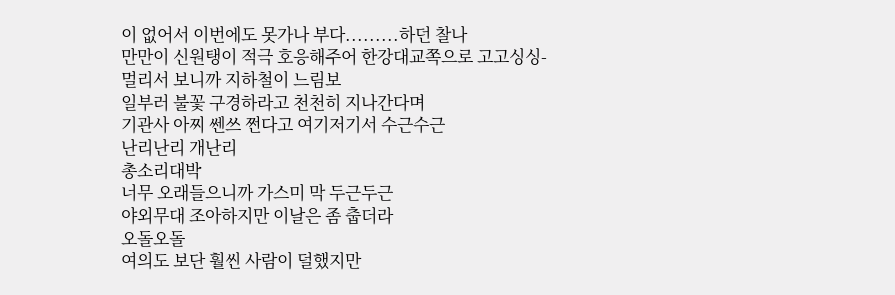이 없어서 이번에도 못가나 부다.........하던 찰나
만만이 신원탱이 적극 호응해주어 한강대교쪽으로 고고싱싱-
멀리서 보니까 지하철이 느림보
일부러 불꽃 구경하라고 천천히 지나간다며
기관사 아찌 쎈쓰 쩐다고 여기저기서 수근수근
난리난리 개난리
총소리대박
너무 오래들으니까 가스미 막 두근두근
야외무대 조아하지만 이날은 좀 춥더라
오돌오돌
여의도 보단 훨씬 사람이 덜했지만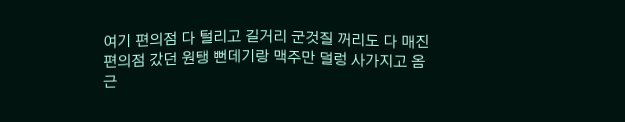여기 편의점 다 털리고 길거리 군것질 꺼리도 다 매진
편의점 갔던 원탱 뻔데기랑 맥주만 덜렁 사가지고 옴
근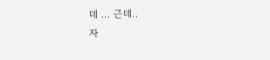데 ... 근데..
자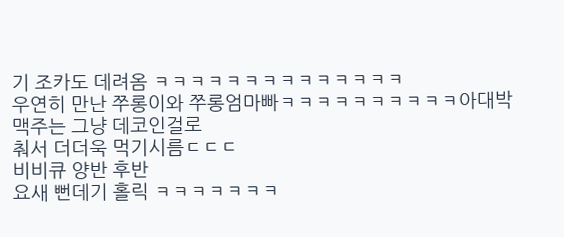기 조카도 데려옴 ㅋㅋㅋㅋㅋㅋㅋㅋㅋㅋㅋㅋㅋㅋ
우연히 만난 쭈롱이와 쭈롱엄마빠ㅋㅋㅋㅋㅋㅋㅋㅋㅋㅋ아대박
맥주는 그냥 데코인걸로
춰서 더더욱 먹기시름ㄷㄷㄷ
비비큐 양반 후반
요새 뻔데기 홀릭 ㅋㅋㅋㅋㅋㅋㅋ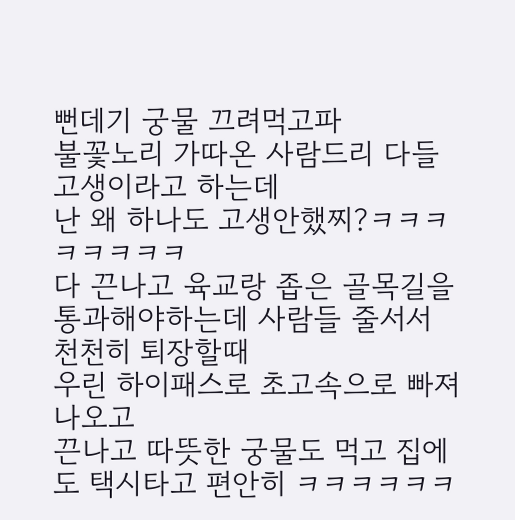뻔데기 궁물 끄려먹고파
불꽃노리 가따온 사람드리 다들 고생이라고 하는데
난 왜 하나도 고생안했찌?ㅋㅋㅋㅋㅋㅋㅋㅋ
다 끈나고 육교랑 좁은 골목길을 통과해야하는데 사람들 줄서서 천천히 퇴장할때
우린 하이패스로 초고속으로 빠져나오고
끈나고 따뜻한 궁물도 먹고 집에도 택시타고 편안히 ㅋㅋㅋㅋㅋㅋ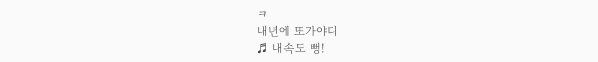ㅋ
내년에 또가야디
♬ 내속도 뻥!